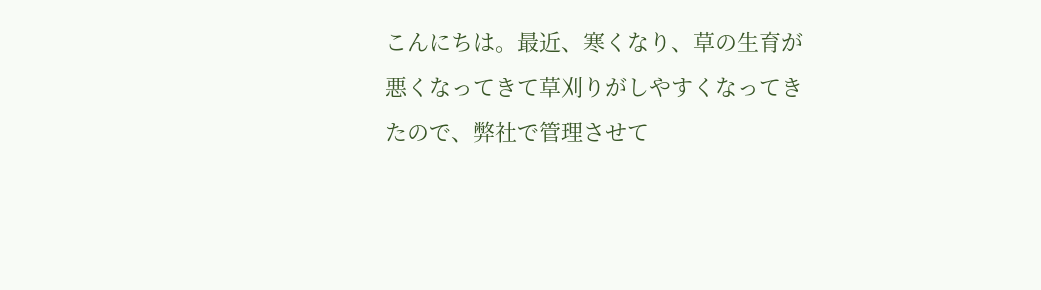こんにちは。最近、寒くなり、草の生育が悪くなってきて草刈りがしやすくなってきたので、弊社で管理させて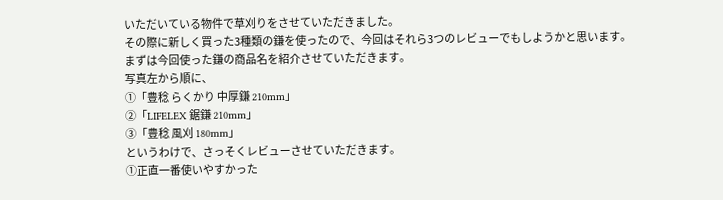いただいている物件で草刈りをさせていただきました。
その際に新しく買った3種類の鎌を使ったので、今回はそれら3つのレビューでもしようかと思います。
まずは今回使った鎌の商品名を紹介させていただきます。
写真左から順に、
①「豊稔 らくかり 中厚鎌 210mm」
②「LIFELEX 鋸鎌 210mm」
③「豊稔 風刈 180mm」
というわけで、さっそくレビューさせていただきます。
①正直一番使いやすかった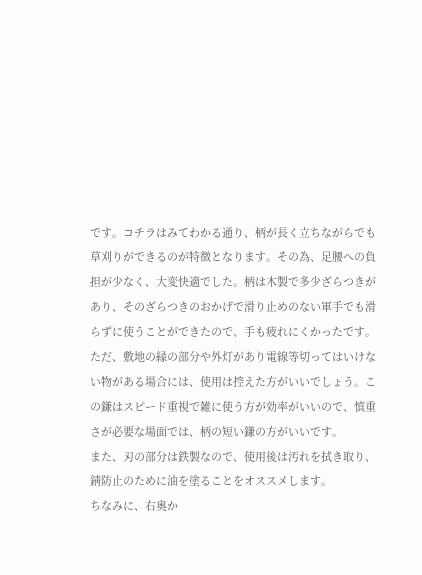です。コチラはみてわかる通り、柄が長く立ちながらでも草刈りができるのが特徴となります。その為、足腰への負担が少なく、大変快適でした。柄は木製で多少ざらつきがあり、そのざらつきのおかげで滑り止めのない軍手でも滑らずに使うことができたので、手も疲れにくかったです。
ただ、敷地の縁の部分や外灯があり電線等切ってはいけない物がある場合には、使用は控えた方がいいでしょう。この鎌はスピード重視で雑に使う方が効率がいいので、慎重さが必要な場面では、柄の短い鎌の方がいいです。
また、刃の部分は鉄製なので、使用後は汚れを拭き取り、錆防止のために油を塗ることをオススメします。
ちなみに、右奥か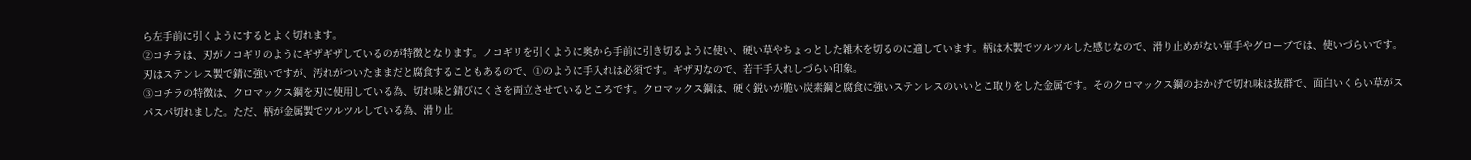ら左手前に引くようにするとよく切れます。
②コチラは、刃がノコギリのようにギザギザしているのが特徴となります。ノコギリを引くように奥から手前に引き切るように使い、硬い草やちょっとした雑木を切るのに適しています。柄は木製でツルツルした感じなので、滑り止めがない軍手やグローブでは、使いづらいです。
刃はステンレス製で錆に強いですが、汚れがついたままだと腐食することもあるので、①のように手入れは必須です。ギザ刃なので、若干手入れしづらい印象。
③コチラの特徴は、クロマックス鋼を刃に使用している為、切れ味と錆びにくさを両立させているところです。クロマックス鋼は、硬く鋭いが脆い炭素鋼と腐食に強いステンレスのいいとこ取りをした金属です。そのクロマックス鋼のおかげで切れ味は抜群で、面白いくらい草がスパスパ切れました。ただ、柄が金属製でツルツルしている為、滑り止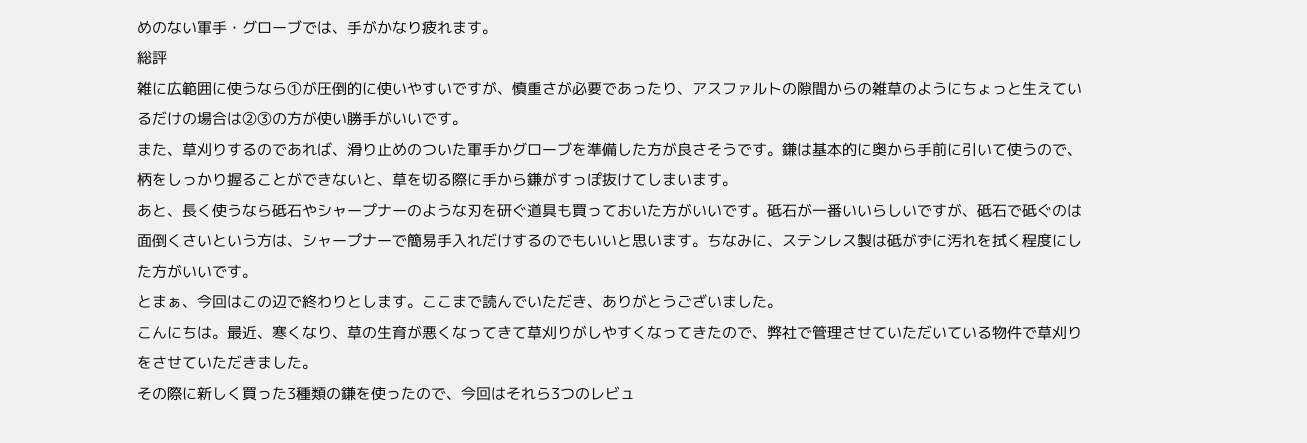めのない軍手・グローブでは、手がかなり疲れます。
総評
雑に広範囲に使うなら①が圧倒的に使いやすいですが、慎重さが必要であったり、アスファルトの隙間からの雑草のようにちょっと生えているだけの場合は②③の方が使い勝手がいいです。
また、草刈りするのであれば、滑り止めのついた軍手かグローブを準備した方が良さそうです。鎌は基本的に奥から手前に引いて使うので、柄をしっかり握ることができないと、草を切る際に手から鎌がすっぽ抜けてしまいます。
あと、長く使うなら砥石やシャープナーのような刃を研ぐ道具も買っておいた方がいいです。砥石が一番いいらしいですが、砥石で砥ぐのは面倒くさいという方は、シャープナーで簡易手入れだけするのでもいいと思います。ちなみに、ステンレス製は砥がずに汚れを拭く程度にした方がいいです。
とまぁ、今回はこの辺で終わりとします。ここまで読んでいただき、ありがとうございました。
こんにちは。最近、寒くなり、草の生育が悪くなってきて草刈りがしやすくなってきたので、弊社で管理させていただいている物件で草刈りをさせていただきました。
その際に新しく買った3種類の鎌を使ったので、今回はそれら3つのレビュ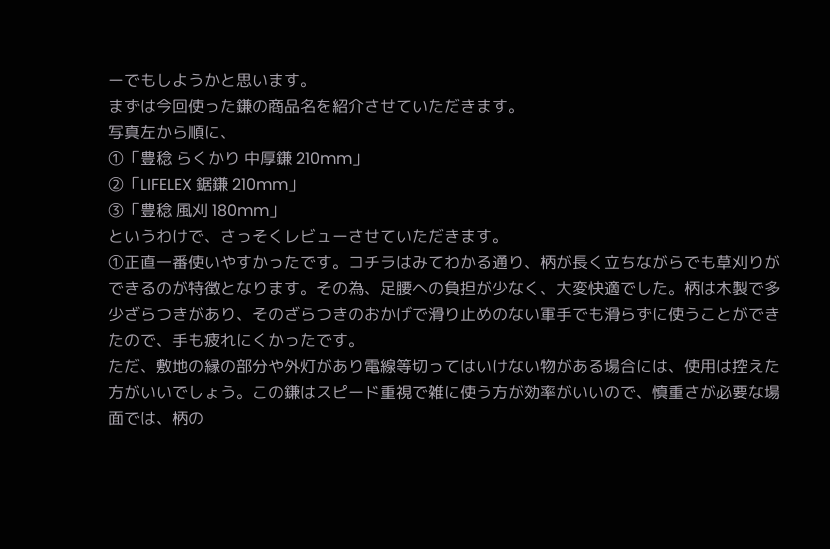ーでもしようかと思います。
まずは今回使った鎌の商品名を紹介させていただきます。
写真左から順に、
①「豊稔 らくかり 中厚鎌 210mm」
②「LIFELEX 鋸鎌 210mm」
③「豊稔 風刈 180mm」
というわけで、さっそくレビューさせていただきます。
①正直一番使いやすかったです。コチラはみてわかる通り、柄が長く立ちながらでも草刈りができるのが特徴となります。その為、足腰への負担が少なく、大変快適でした。柄は木製で多少ざらつきがあり、そのざらつきのおかげで滑り止めのない軍手でも滑らずに使うことができたので、手も疲れにくかったです。
ただ、敷地の縁の部分や外灯があり電線等切ってはいけない物がある場合には、使用は控えた方がいいでしょう。この鎌はスピード重視で雑に使う方が効率がいいので、慎重さが必要な場面では、柄の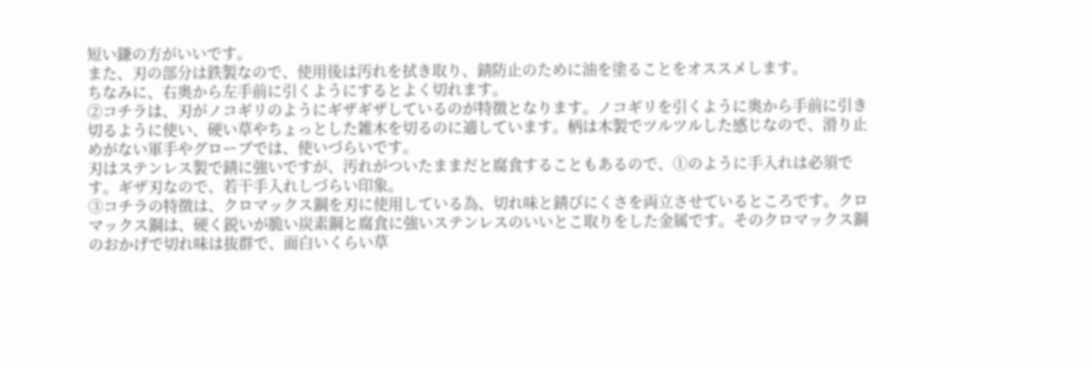短い鎌の方がいいです。
また、刃の部分は鉄製なので、使用後は汚れを拭き取り、錆防止のために油を塗ることをオススメします。
ちなみに、右奥から左手前に引くようにするとよく切れます。
②コチラは、刃がノコギリのようにギザギザしているのが特徴となります。ノコギリを引くように奥から手前に引き切るように使い、硬い草やちょっとした雑木を切るのに適しています。柄は木製でツルツルした感じなので、滑り止めがない軍手やグローブでは、使いづらいです。
刃はステンレス製で錆に強いですが、汚れがついたままだと腐食することもあるので、①のように手入れは必須です。ギザ刃なので、若干手入れしづらい印象。
③コチラの特徴は、クロマックス鋼を刃に使用している為、切れ味と錆びにくさを両立させているところです。クロマックス鋼は、硬く鋭いが脆い炭素鋼と腐食に強いステンレスのいいとこ取りをした金属です。そのクロマックス鋼のおかげで切れ味は抜群で、面白いくらい草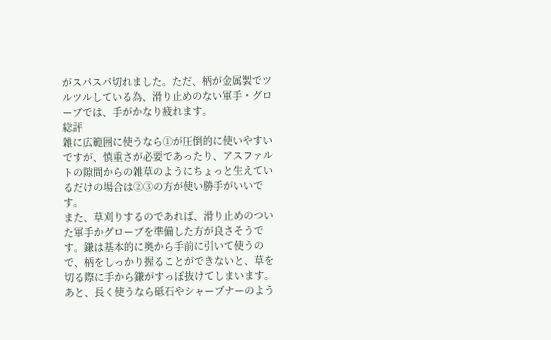がスパスパ切れました。ただ、柄が金属製でツルツルしている為、滑り止めのない軍手・グローブでは、手がかなり疲れます。
総評
雑に広範囲に使うなら①が圧倒的に使いやすいですが、慎重さが必要であったり、アスファルトの隙間からの雑草のようにちょっと生えているだけの場合は②③の方が使い勝手がいいです。
また、草刈りするのであれば、滑り止めのついた軍手かグローブを準備した方が良さそうです。鎌は基本的に奥から手前に引いて使うので、柄をしっかり握ることができないと、草を切る際に手から鎌がすっぽ抜けてしまいます。
あと、長く使うなら砥石やシャープナーのよう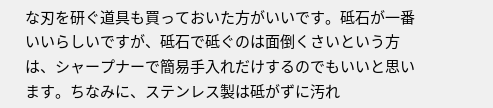な刃を研ぐ道具も買っておいた方がいいです。砥石が一番いいらしいですが、砥石で砥ぐのは面倒くさいという方は、シャープナーで簡易手入れだけするのでもいいと思います。ちなみに、ステンレス製は砥がずに汚れ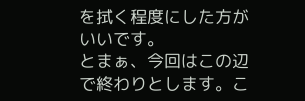を拭く程度にした方がいいです。
とまぁ、今回はこの辺で終わりとします。こ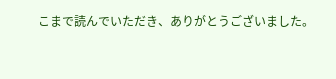こまで読んでいただき、ありがとうございました。